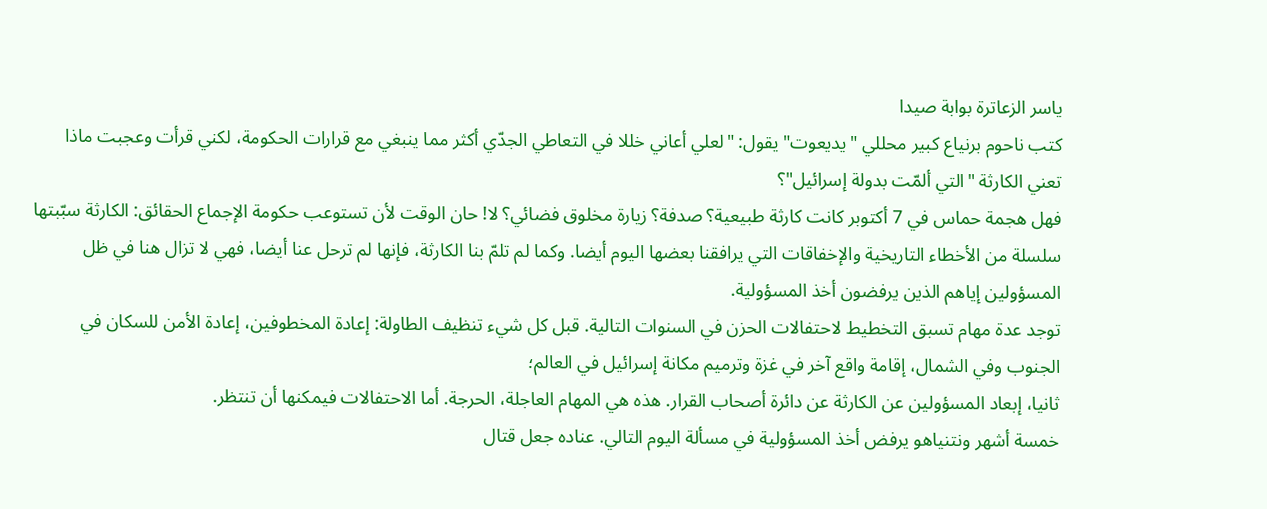ياسر الزعاترة بوابة صيدا
كتب ناحوم برنياع كبير محللي "يديعوت" يقول: "لعلي أعاني خللا في التعاطي الجدّي أكثر مما ينبغي مع قرارات الحكومة، لكني قرأت وعجبت ماذا تعني الكارثة "التي ألمّت بدولة إسرائيل"؟
فهل هجمة حماس في 7 أكتوبر كانت كارثة طبيعية؟ صدفة؟ زيارة مخلوق فضائي؟ لا! حان الوقت لأن تستوعب حكومة الإجماع الحقائق: الكارثة سبّبتها سلسلة من الأخطاء التاريخية والإخفاقات التي يرافقنا بعضها اليوم أيضا. وكما لم تلمّ بنا الكارثة، فإنها لم ترحل عنا أيضا، فهي لا تزال هنا في ظل المسؤولين إياهم الذين يرفضون أخذ المسؤولية.
توجد عدة مهام تسبق التخطيط لاحتفالات الحزن في السنوات التالية. قبل كل شيء تنظيف الطاولة: إعادة المخطوفين، إعادة الأمن للسكان في الجنوب وفي الشمال، إقامة واقع آخر في غزة وترميم مكانة إسرائيل في العالم؛
ثانيا، إبعاد المسؤولين عن الكارثة عن دائرة أصحاب القرار. هذه هي المهام العاجلة، الحرجة. أما الاحتفالات فيمكنها أن تنتظر.
خمسة أشهر ونتنياهو يرفض أخذ المسؤولية في مسألة اليوم التالي. عناده جعل قتال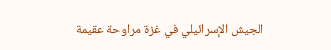الجيش الإسرائيلي في غزة مراوحة عقيمة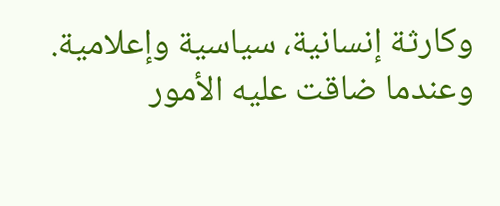وكارثة إنسانية، سياسية وإعلامية.
وعندما ضاقت عليه الأمور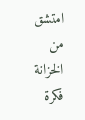امتشق من الخزانة فكرة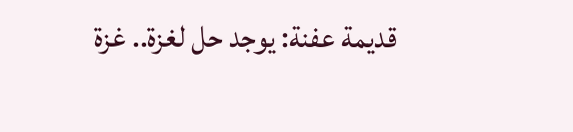قديمة عفنة: يوجد حل لغزة.. غزة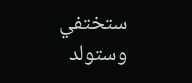ستختفي وستولد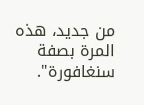من جديد، هذه المرة بصفة سنغافورة".